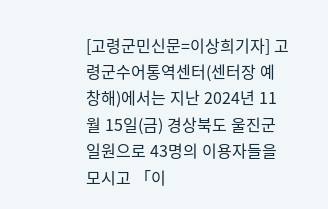[고령군민신문=이상희기자] 고령군수어통역센터(센터장 예창해)에서는 지난 2024년 11월 15일(금) 경상북도 울진군 일원으로 43명의 이용자들을 모시고 「이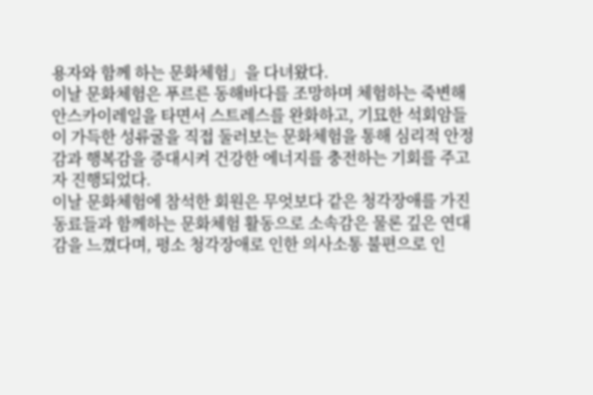용자와 함께 하는 문화체험」을 다녀왔다.
이날 문화체험은 푸르른 동해바다를 조망하며 체험하는 죽변해안스카이레일을 타면서 스트레스를 완화하고, 기묘한 석회암들이 가득한 성류굴을 직접 둘러보는 문화체험을 통해 심리적 안정감과 행복감을 증대시켜 건강한 에너지를 충전하는 기회를 주고자 진행되었다.
이날 문화체험에 참석한 회원은 무엇보다 같은 청각장애를 가진 동료들과 함께하는 문화체험 활동으로 소속감은 물론 깊은 연대감을 느꼈다며, 평소 청각장애로 인한 의사소통 불편으로 인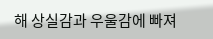해 상실감과 우울감에 빠져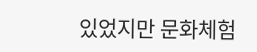있었지만 문화체험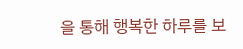을 통해 행복한 하루를 보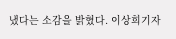냈다는 소감을 밝혔다. 이상희기자